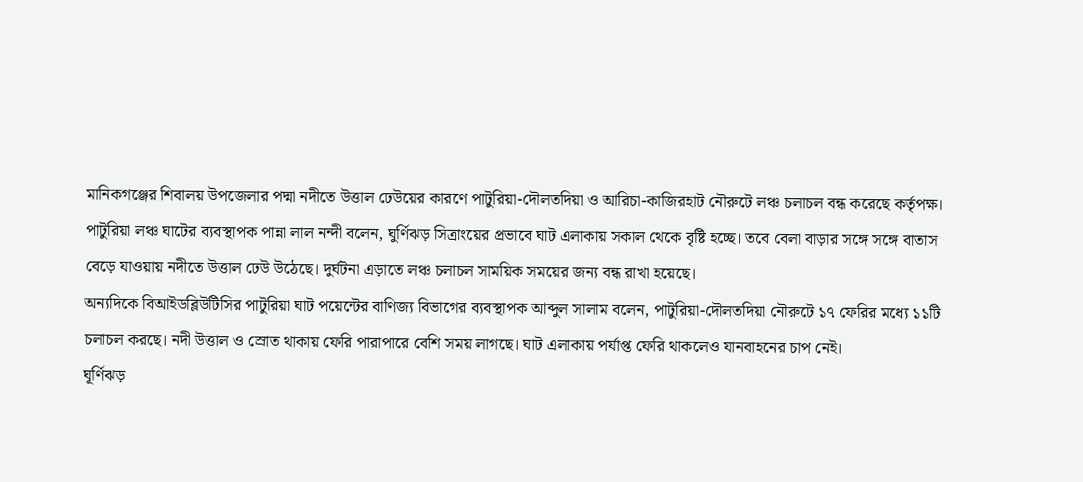মানিকগঞ্জের শিবালয় উপজেলার পদ্মা নদীতে উত্তাল ঢেউয়ের কারণে পাটুরিয়া-দৌলতদিয়া ও আরিচা-কাজিরহাট নৌরুটে লঞ্চ চলাচল বন্ধ করেছে কর্তৃপক্ষ।
পাটুরিয়া লঞ্চ ঘাটের ব্যবস্থাপক পান্না লাল নন্দী বলেন, ঘুর্ণিঝড় সিত্রাংয়ের প্রভাবে ঘাট এলাকায় সকাল থেকে বৃষ্টি হচ্ছে। তবে বেলা বাড়ার সঙ্গে সঙ্গে বাতাস বেড়ে যাওয়ায় নদীতে উত্তাল ঢেউ উঠেছে। দুর্ঘটনা এড়াতে লঞ্চ চলাচল সাময়িক সময়ের জন্য বন্ধ রাখা হয়েছে।
অন্যদিকে বিআইডব্লিউটিসির পাটুরিয়া ঘাট পয়েন্টের বাণিজ্য বিভাগের ব্যবস্থাপক আব্দুল সালাম বলেন, পাটুরিয়া-দৌলতদিয়া নৌরুটে ১৭ ফেরির মধ্যে ১১টি চলাচল করছে। নদী উত্তাল ও স্রোত থাকায় ফেরি পারাপারে বেশি সময় লাগছে। ঘাট এলাকায় পর্যাপ্ত ফেরি থাকলেও যানবাহনের চাপ নেই।
ঘূর্ণিঝড়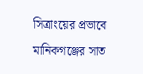সিত্রাংয়ের প্রভাবে মানিকগঞ্জের সাত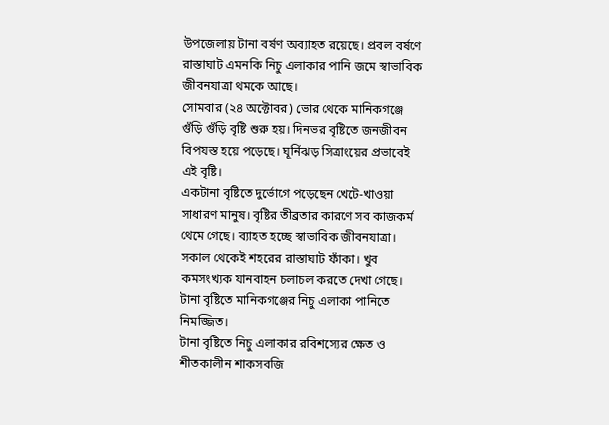উপজেলায় টানা বর্ষণ অব্যাহত রয়েছে। প্রবল বর্ষণে রাস্তাঘাট এমনকি নিচু এলাকার পানি জমে স্বাভাবিক জীবনযাত্রা থমকে আছে।
সোমবার (২৪ অক্টোবর) ভোর থেকে মানিকগঞ্জে গুঁড়ি গুঁড়ি বৃষ্টি শুরু হয়। দিনভর বৃষ্টিতে জনজীবন বিপযস্ত হয়ে পড়েছে। ঘূর্নিঝড় সিত্রাংয়ের প্রভাবেই এই বৃষ্টি।
একটানা বৃষ্টিতে দুর্ভোগে পড়েছেন খেটে-খাওয়া সাধারণ মানুষ। বৃষ্টির তীব্রতার কারণে সব কাজকর্ম থেমে গেছে। ব্যাহত হচ্ছে স্বাভাবিক জীবনযাত্রা। সকাল থেকেই শহরের রাস্তাঘাট ফাঁকা। খুব কমসংখ্যক যানবাহন চলাচল করতে দেখা গেছে। টানা বৃষ্টিতে মানিকগঞ্জের নিচু এলাকা পানিতে নিমজ্জিত।
টানা বৃষ্টিতে নিচু এলাকার রবিশস্যের ক্ষেত ও শীতকালীন শাকসবজি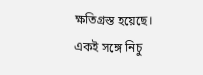ক্ষতিগ্রস্ত হয়েছে। একই সঙ্গে নিচু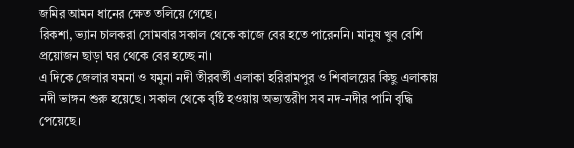জমির আমন ধানের ক্ষেত তলিয়ে গেছে।
রিকশা, ভ্যান চালকরা সোমবার সকাল থেকে কাজে বের হতে পারেননি। মানুষ খুব বেশি প্রয়োজন ছাড়া ঘর থেকে বের হচ্ছে না।
এ দিকে জেলার যমনা ও যমুনা নদী তীরবর্তী এলাকা হরিরামপুর ও শিবালয়ের কিছু এলাকায় নদী ভাঙ্গন শুরু হয়েছে। সকাল থেকে বৃষ্টি হওয়ায় অভ্যন্তরীণ সব নদ-নদীর পানি বৃদ্ধি পেয়েছে।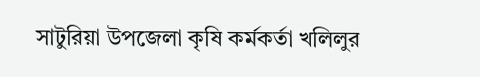সাটুরিয়া উপজেলা কৃষি কর্মকর্তা খলিলুর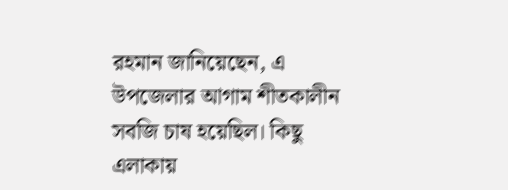রহমান জানিয়েছেন, এ উপজেলার আগাম শীতকালীন সবজি চাষ হয়েছিল। কিছু এলাকায়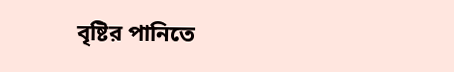বৃষ্টির পানিতে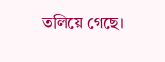তলিয়ে গেছে।